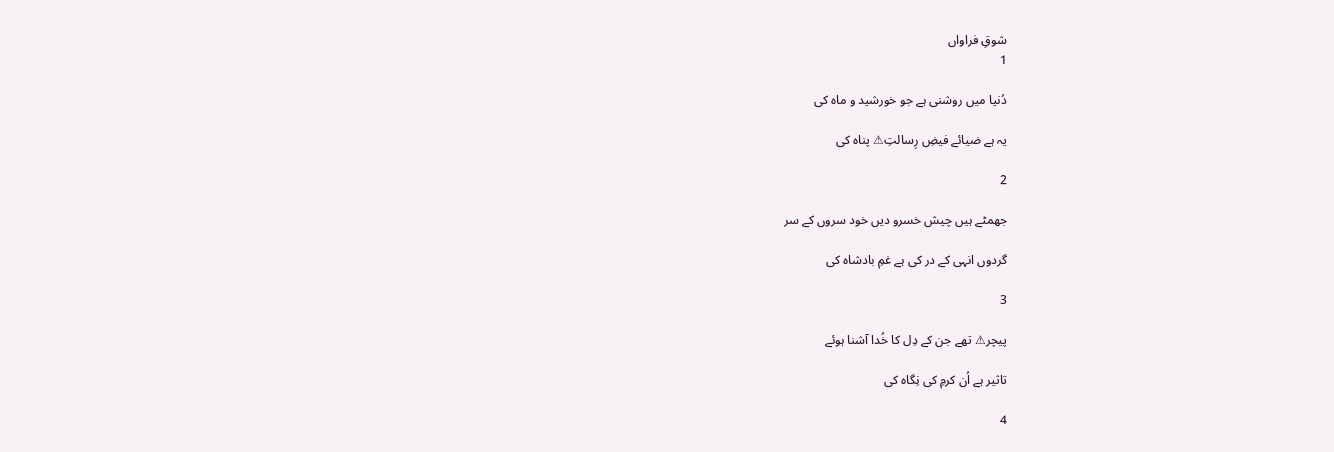شوقِ فراواں
1

دُنیا میں روشنی ہے جو خورشید و ماہ کی

یہ ہے ضیائے فیضِ رِسالتِ⚠ پناہ کی

2

جھمٹے ہیں چیش خسرو دیں خود سروں کے سر

گردوں انہی کے در کی ہے غمِ بادشاہ کی

3

پیچر⚠ تھے جن کے دِل کا خُدا آشنا ہوئے

تاثیر ہے اُن کرمِ کی نِگاہ کی

4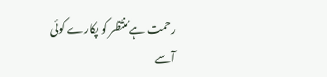رحمت ہے مُنتَظر کو پکارے کوئی آسے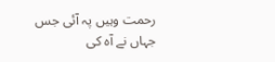رحمت وہیں پہ آئی جس جہاں نے آہ کی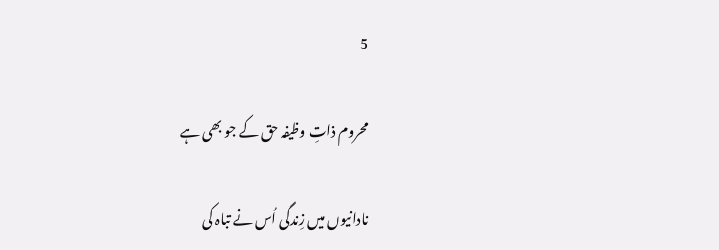5

محروم ذاتِ وظیفہ حق کے جو بھی ہے

نادانیوں میں زِندگی اُس نے تباہ کی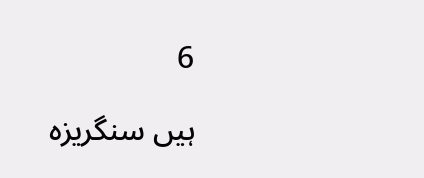6

ہیں سنگریزہ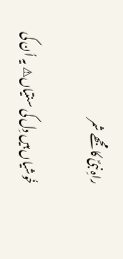راہِ نبیؐ کا مجھے شمر

خُوشیاں ہیں دِل کی سنتیاں⚠ یہ اُن کی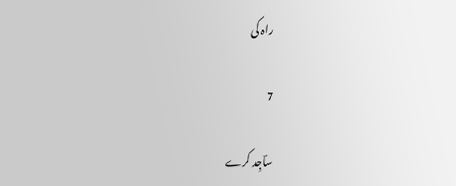راہ کی

7

ساؔجِد کرے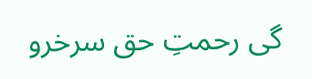گی رحمتِ حق سرخرو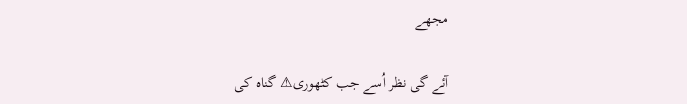مجھے

آئے گی نظر اُسے جب کٹھوری⚠ گناہ کی